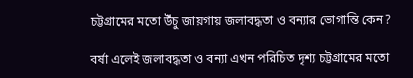চট্টগ্রামের মতো উঁচু জায়গায় জলাবদ্ধতা ও বন্যার ভোগান্তি কেন?

বর্ষা এলেই জলাবদ্ধতা ও বন্যা এখন পরিচিত দৃশ্য চট্টগ্রামের মতো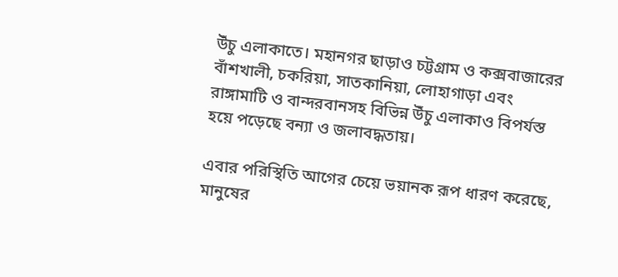উঁচু এলাকাতে। মহানগর ছাড়াও চট্টগ্রাম ও কক্সবাজারের বাঁশখালী, চকরিয়া, সাতকানিয়া, লোহাগাড়া এবং রাঙ্গামাটি ও বান্দরবানসহ বিভিন্ন উঁচু এলাকাও বিপর্যস্ত হয়ে পড়েছে বন্যা ও জলাবদ্ধতায়।

এবার পরিস্থিতি আগের চেয়ে ভয়ানক রূপ ধারণ করেছে, মানুষের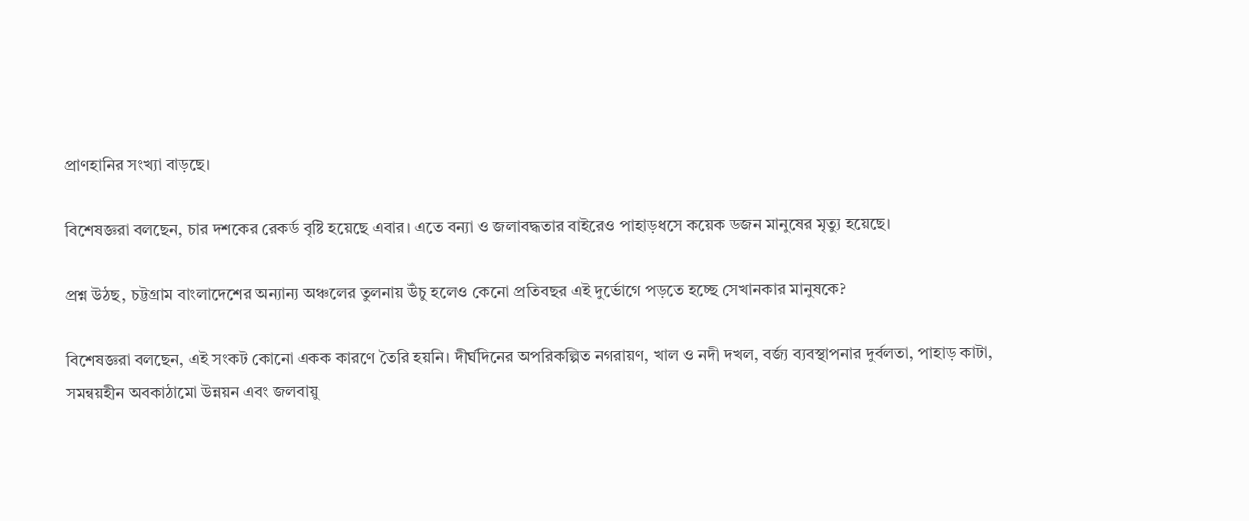প্রাণহানির সংখ্যা বাড়ছে।

বিশেষজ্ঞরা বলছেন, চার দশকের রেকর্ড বৃষ্টি হয়েছে এবার। এতে বন্যা ও জলাবদ্ধতার বাইরেও পাহাড়ধসে কয়েক ডজন মানুষের মৃত্যু হয়েছে।

প্রশ্ন উঠছ, চট্টগ্রাম বাংলাদেশের অন্যান্য অঞ্চলের তুলনায় উঁচু হলেও কেনো প্রতিবছর এই দুর্ভোগে পড়তে হচ্ছে সেখানকার মানুষকে?

বিশেষজ্ঞরা বলছেন, এই সংকট কোনো একক কারণে তৈরি হয়নি। দীর্ঘদিনের অপরিকল্পিত নগরায়ণ, খাল ও নদী দখল, বর্জ্য ব্যবস্থাপনার দুর্বলতা, পাহাড় কাটা, সমন্বয়হীন অবকাঠামো উন্নয়ন এবং জলবায়ু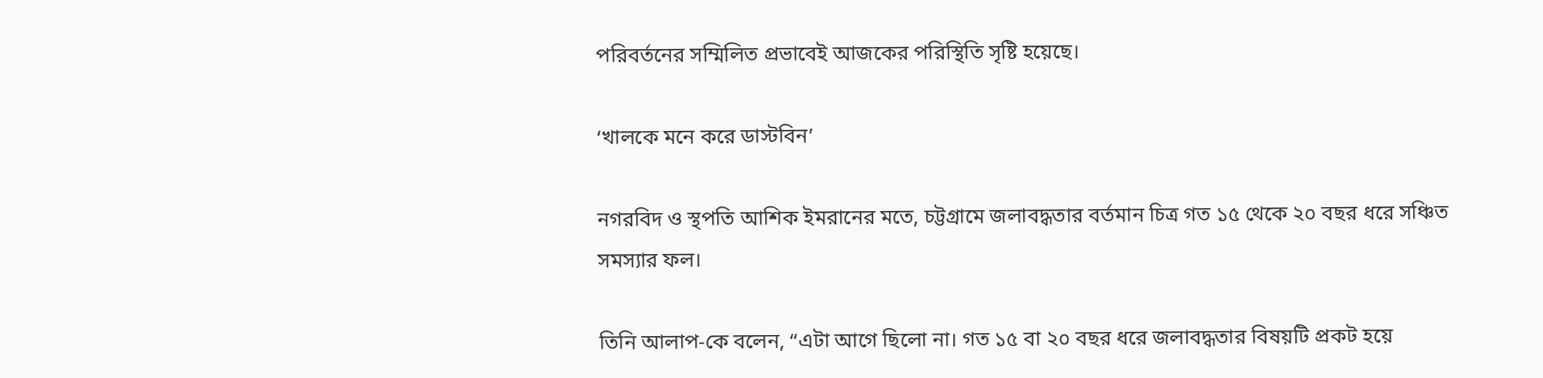পরিবর্তনের সম্মিলিত প্রভাবেই আজকের পরিস্থিতি সৃষ্টি হয়েছে।

‘খালকে মনে করে ডাস্টবিন’

নগরবিদ ও স্থপতি আশিক ইমরানের মতে, চট্টগ্রামে জলাবদ্ধতার বর্তমান চিত্র গত ১৫ থেকে ২০ বছর ধরে সঞ্চিত সমস্যার ফল।

তিনি আলাপ-কে বলেন, “এটা আগে ছিলো না। গত ১৫ বা ২০ বছর ধরে জলাবদ্ধতার বিষয়টি প্রকট হয়ে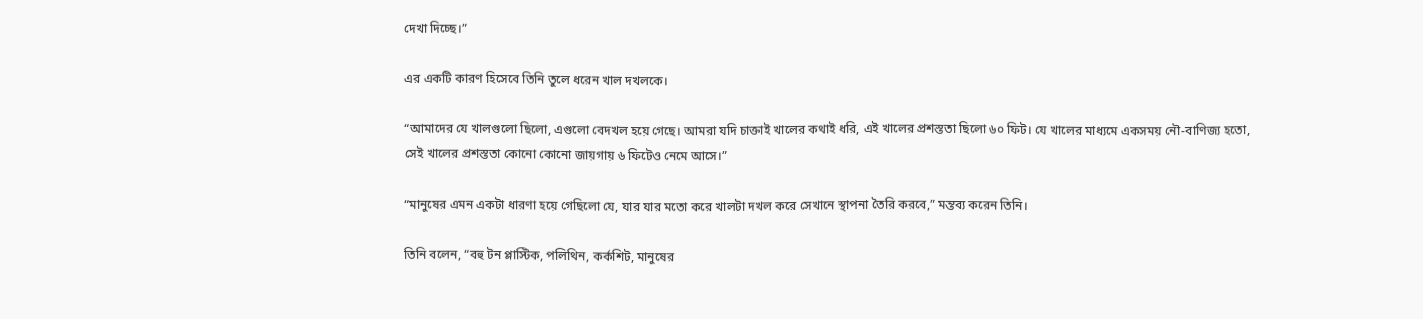দেখা দিচ্ছে।”

এর একটি কারণ হিসেবে তিনি তুলে ধরেন খাল দখলকে।

“আমাদের যে খালগুলো ছিলো, এগুলো বেদখল হয়ে গেছে। আমরা যদি চাক্তাই খালের কথাই ধরি, এই খালের প্রশস্ততা ছিলো ৬০ ফিট। যে খালের মাধ্যমে একসময় নৌ-বাণিজ্য হতো, সেই খালের প্রশস্ততা কোনো কোনো জায়গায় ৬ ফিটেও নেমে আসে।”

“মানুষের এমন একটা ধারণা হয়ে গেছিলো যে, যার যার মতো করে খালটা দখল করে সেখানে স্থাপনা তৈরি করবে,” মন্তব্য করেন তিনি।

তিনি বলেন, “বহু টন প্লাস্টিক, পলিথিন, কর্কশিট, মানুষের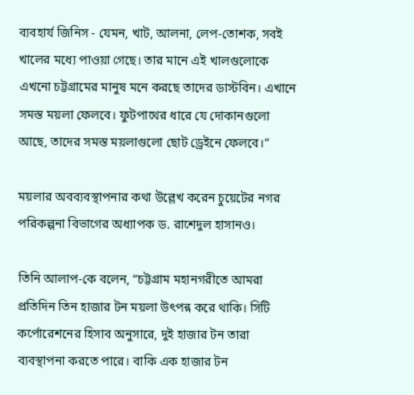ব্যবহার্য জিনিস - যেমন, খাট, আলনা, লেপ-তোশক, সবই খালের মধ্যে পাওয়া গেছে। তার মানে এই খালগুলোকে এখনো চট্টগ্রামের মানুষ মনে করছে তাদের ডাস্টবিন। এখানে সমস্ত ময়লা ফেলবে। ফুটপাথের ধারে যে দোকানগুলো আছে, তাদের সমস্ত ময়লাগুলো ছোট ড্রেইনে ফেলবে।”

ময়লার অবব্যবস্থাপনার কথা উল্লেখ করেন চুয়েটের নগর পরিকল্পনা বিভাগের অধ্যাপক ড. রাশেদুল হাসানও।

তিনি আলাপ-কে বলেন, “চট্টগ্রাম মহানগরীতে আমরা প্রতিদিন তিন হাজার টন ময়লা উৎপন্ন করে থাকি। সিটি কর্পোরেশনের হিসাব অনুসারে, দুই হাজার টন তারা ব্যবস্থাপনা করতে পারে। বাকি এক হাজার টন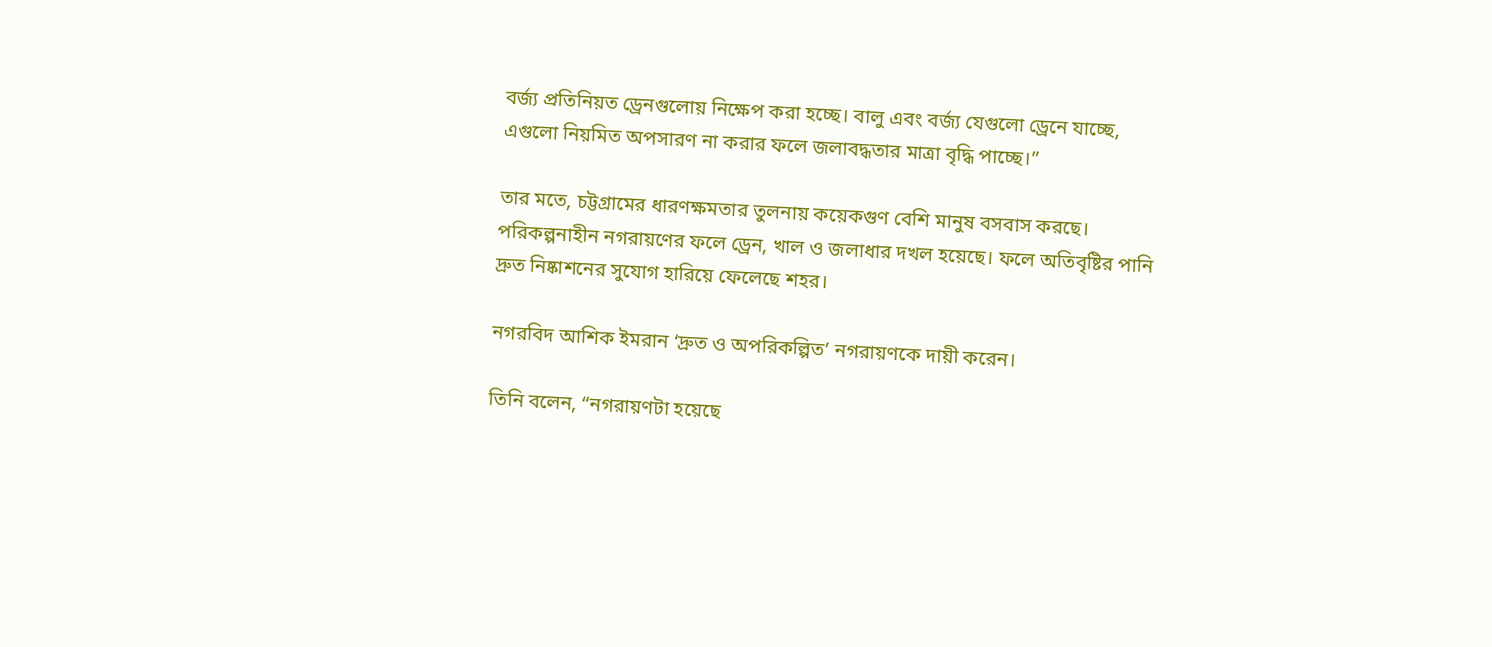বর্জ্য প্রতিনিয়ত ড্রেনগুলোয় নিক্ষেপ করা হচ্ছে। বালু এবং বর্জ্য যেগুলো ড্রেনে যাচ্ছে, এগুলো নিয়মিত অপসারণ না করার ফলে জলাবদ্ধতার মাত্রা বৃদ্ধি পাচ্ছে।”

তার মতে, চট্টগ্রামের ধারণক্ষমতার তুলনায় কয়েকগুণ বেশি মানুষ বসবাস করছে। পরিকল্পনাহীন নগরায়ণের ফলে ড্রেন, খাল ও জলাধার দখল হয়েছে। ফলে অতিবৃষ্টির পানি দ্রুত নিষ্কাশনের সুযোগ হারিয়ে ফেলেছে শহর।

নগরবিদ আশিক ইমরান ‘দ্রুত ও অপরিকল্পিত’ নগরায়ণকে দায়ী করেন।

তিনি বলেন, “নগরায়ণটা হয়েছে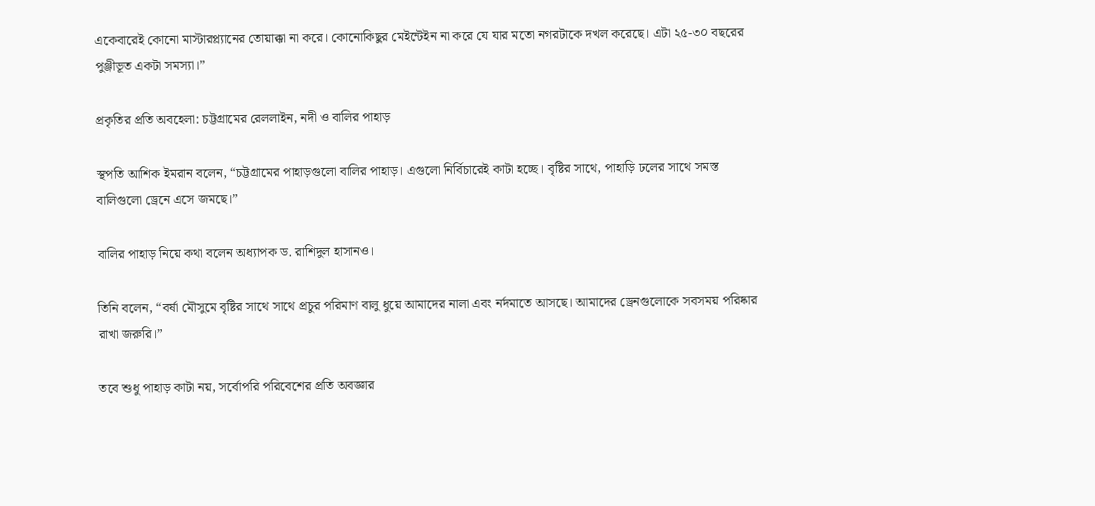একেবারেই কোনো মাস্টারপ্ল্যানের তোয়াক্কা না করে। কোনোকিছুর মেইন্টেইন না করে যে যার মতো নগরটাকে দখল করেছে। এটা ২৫-৩০ বছরের পুঞ্জীভূত একটা সমস্যা।”

প্রকৃতির প্রতি অবহেলা: চট্টগ্রামের রেললাইন, নদী ও বালির পাহাড়

স্থপতি আশিক ইমরান বলেন, “চট্টগ্রামের পাহাড়গুলো বালির পাহাড়। এগুলো নির্বিচারেই কাটা হচ্ছে। বৃষ্টির সাথে, পাহাড়ি ঢলের সাথে সমস্ত বালিগুলো ড্রেনে এসে জমছে।”

বালির পাহাড় নিয়ে কথা বলেন অধ্যাপক ড. রাশিদুল হাসানও।

তিনি বলেন, “বর্ষা মৌসুমে বৃষ্টির সাথে সাথে প্রচুর পরিমাণ বালু ধুয়ে আমাদের নালা এবং নর্দমাতে আসছে। আমাদের ড্রেনগুলোকে সবসময় পরিষ্কার রাখা জরুরি।”

তবে শুধু পাহাড় কাটা নয়, সর্বোপরি পরিবেশের প্রতি অবজ্ঞার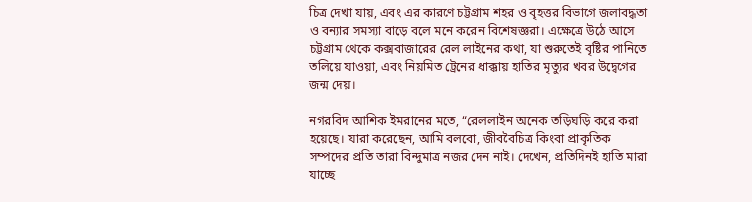চিত্র দেখা যায়, এবং এর কারণে চট্টগ্রাম শহর ও বৃহত্তর বিভাগে জলাবদ্ধতা ও বন্যার সমস্যা বাড়ে বলে মনে করেন বিশেষজ্ঞরা। এক্ষেত্রে উঠে আসে চট্টগ্রাম থেকে কক্সবাজারের রেল লাইনের কথা, যা শুরুতেই বৃষ্টির পানিতে তলিয়ে যাওয়া, এবং নিয়মিত ট্রেনের ধাক্কায় হাতির মৃত্যুর খবর উদ্বেগের জন্ম দেয়।

নগরবিদ আশিক ইমরানের মতে, “রেললাইন অনেক তড়িঘড়ি করে করা হয়েছে। যারা করেছেন, আমি বলবো, জীববৈচিত্র কিংবা প্রাকৃতিক সম্পদের প্রতি তারা বিন্দুমাত্র নজর দেন নাই। দেখেন, প্রতিদিনই হাতি মারা যাচ্ছে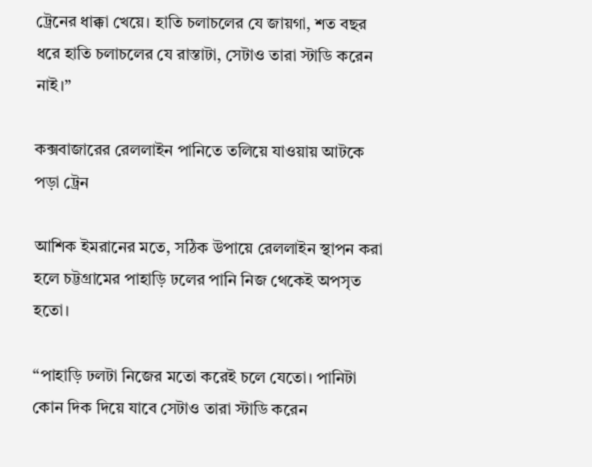ট্রেনের ধাক্কা খেয়ে। হাতি চলাচলের যে জায়গা, শত বছর ধরে হাতি চলাচলের যে রাস্তাটা, সেটাও তারা স্টাডি করেন নাই।”

কক্সবাজারের রেললাইন পানিতে তলিয়ে যাওয়ায় আটকে পড়া ট্রেন

আশিক ইমরানের মতে, সঠিক উপায়ে রেললাইন স্থাপন করা হলে চট্টগ্রামের পাহাড়ি ঢলের পানি নিজ থেকেই অপসৃত হতো।

“পাহাড়ি ঢলটা নিজের মতো করেই চলে যেতো। পানিটা কোন দিক দিয়ে যাবে সেটাও তারা স্টাডি করেন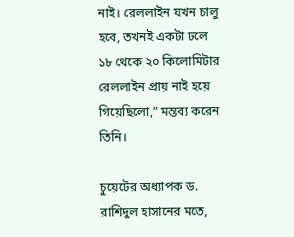নাই। রেললাইন যখন চালু হবে, তখনই একটা ঢলে ১৮ থেকে ২০ কিলোমিটার রেললাইন প্রায় নাই হয়ে গিয়েছিলো,” মন্তব্য করেন তিনি।

চুয়েটের অধ্যাপক ড. রাশিদুল হাসানের মতে,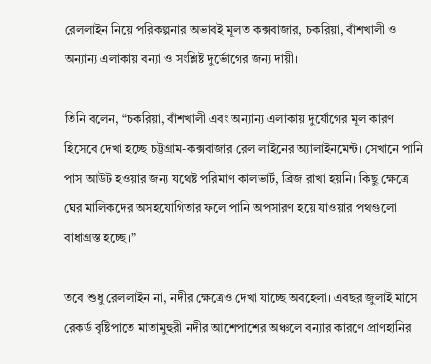রেললাইন নিয়ে পরিকল্পনার অভাবই মূলত কক্সবাজার, চকরিয়া, বাঁশখালী ও অন্যান্য এলাকায় বন্যা ও সংশ্লিষ্ট দুর্ভোগের জন্য দায়ী।

তিনি বলেন, “চকরিয়া, বাঁশখালী এবং অন্যান্য এলাকায় দুর্যোগের মূল কারণ হিসেবে দেখা হচ্ছে চট্টগ্রাম-কক্সবাজার রেল লাইনের অ্যালাইনমেন্ট। সেখানে পানি পাস আউট হওয়ার জন্য যথেষ্ট পরিমাণ কালভার্ট, ব্রিজ রাখা হয়নি। কিছু ক্ষেত্রে ঘের মালিকদের অসহযোগিতার ফলে পানি অপসারণ হয়ে যাওয়ার পথগুলো বাধাগ্রস্ত হচ্ছে।”

তবে শুধু রেললাইন না, নদীর ক্ষেত্রেও দেখা যাচ্ছে অবহেলা। এবছর জুলাই মাসে রেকর্ড বৃষ্টিপাতে মাতামুহুরী নদীর আশেপাশের অঞ্চলে বন্যার কারণে প্রাণহানির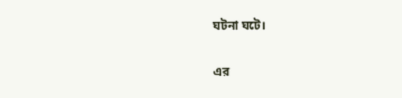ঘটনা ঘটে।

এর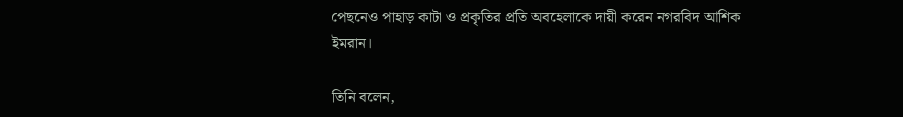পেছনেও পাহাড় কাটা ও প্রকৃতির প্রতি অবহেলাকে দায়ী করেন নগরবিদ আশিক ইমরান।

তিনি বলেন,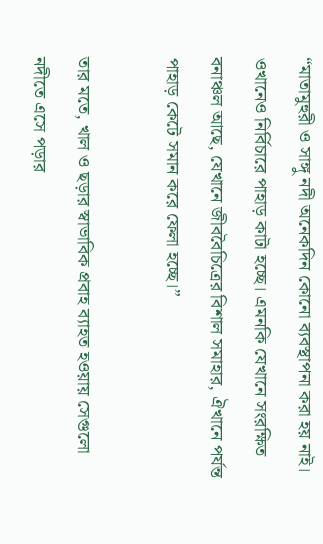“মাতামুহুরী ও সাঙ্গু নদী অনেকদিন কোনো ব্যবস্থাপনা করা হয় নাই। ওখানেও নির্বিচারে পাহাড় কাটা হচ্ছে। এমনকি যেখানে সংরক্ষিত বনাঞ্চল আছে, যেখানে জীববৈচিত্রের বিশাল সমাহার, ঐখানে পর্যন্ত পাহাড় কেটে সমান করে ফেলা হচ্ছে।”

তার মতে, খাল ও ছড়ার স্বাভাবিক প্রবাহ ব্যাহত হওয়ায় সেগুলো নদীতে এসে পড়ার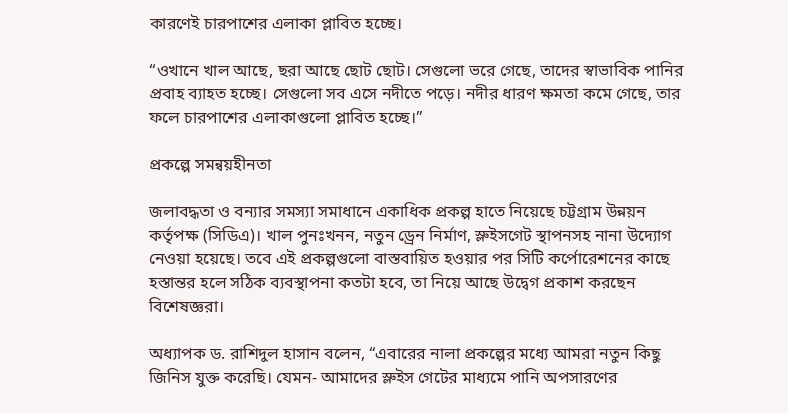কারণেই চারপাশের এলাকা প্লাবিত হচ্ছে।

“ওখানে খাল আছে, ছরা আছে ছোট ছোট। সেগুলো ভরে গেছে, তাদের স্বাভাবিক পানির প্রবাহ ব্যাহত হচ্ছে। সেগুলো সব এসে নদীতে পড়ে। নদীর ধারণ ক্ষমতা কমে গেছে, তার ফলে চারপাশের এলাকাগুলো প্লাবিত হচ্ছে।”

প্রকল্পে সমন্বয়হীনতা

জলাবদ্ধতা ও বন্যার সমস্যা সমাধানে একাধিক প্রকল্প হাতে নিয়েছে চট্টগ্রাম উন্নয়ন কর্তৃপক্ষ (সিডিএ)। খাল পুনঃখনন, নতুন ড্রেন নির্মাণ, স্লুইসগেট স্থাপনসহ নানা উদ্যোগ নেওয়া হয়েছে। তবে এই প্রকল্পগুলো বাস্তবায়িত হওয়ার পর সিটি কর্পোরেশনের কাছে হস্তান্তর হলে সঠিক ব্যবস্থাপনা কতটা হবে, তা নিয়ে আছে উদ্বেগ প্রকাশ করছেন বিশেষজ্ঞরা।

অধ্যাপক ড. রাশিদুল হাসান বলেন, “এবারের নালা প্রকল্পের মধ্যে আমরা নতুন কিছু জিনিস যুক্ত করেছি। যেমন- আমাদের স্লুইস গেটের মাধ্যমে পানি অপসারণের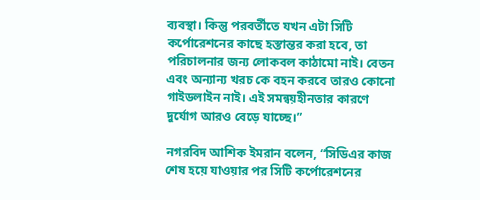ব্যবস্থা। কিন্তু পরবর্তীতে যখন এটা সিটি কর্পোরেশনের কাছে হস্তান্তর করা হবে, তা পরিচালনার জন্য লোকবল কাঠামো নাই। বেতন এবং অন্যান্য খরচ কে বহন করবে তারও কোনো গাইডলাইন নাই। এই সমন্বয়হীনতার কারণে দুর্যোগ আরও বেড়ে যাচ্ছে।”

নগরবিদ আশিক ইমরান বলেন, “সিডিএর কাজ শেষ হয়ে যাওয়ার পর সিটি কর্পোরেশনের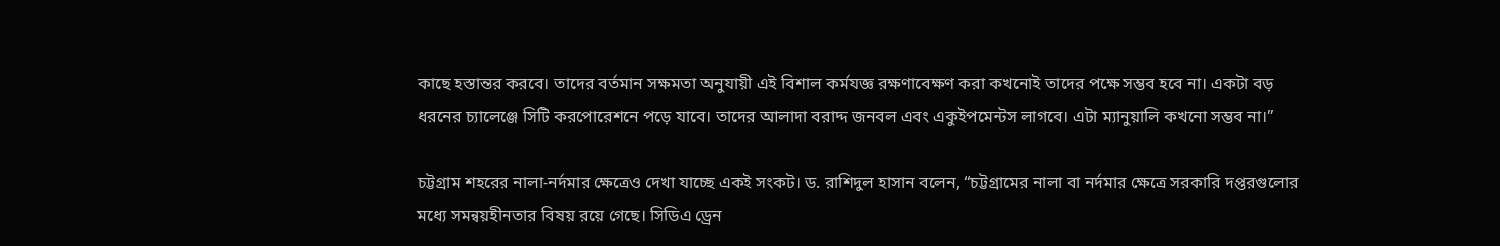কাছে হস্তান্তর করবে। তাদের বর্তমান সক্ষমতা অনুযায়ী এই বিশাল কর্মযজ্ঞ রক্ষণাবেক্ষণ করা কখনোই তাদের পক্ষে সম্ভব হবে না। একটা বড় ধরনের চ্যালেঞ্জে সিটি করপোরেশনে পড়ে যাবে। তাদের আলাদা বরাদ্দ জনবল এবং একুইপমেন্টস লাগবে। এটা ম্যানুয়ালি কখনো সম্ভব না।”

চট্টগ্রাম শহরের নালা-নর্দমার ক্ষেত্রেও দেখা যাচ্ছে একই সংকট। ড. রাশিদুল হাসান বলেন, “চট্টগ্রামের নালা বা নর্দমার ক্ষেত্রে সরকারি দপ্তরগুলোর মধ্যে সমন্বয়হীনতার বিষয় রয়ে গেছে। সিডিএ ড্রেন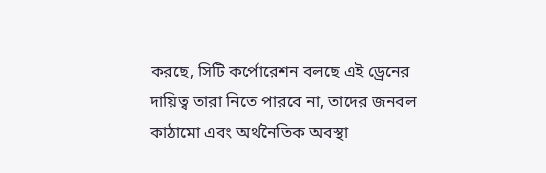করছে, সিটি কর্পোরেশন বলছে এই ড্রেনের দায়িত্ব তারা নিতে পারবে না, তাদের জনবল কাঠামো এবং অর্থনৈতিক অবস্থা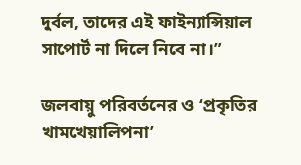দুর্বল, তাদের এই ফাইন্যান্সিয়াল সাপোর্ট না দিলে নিবে না।”

জলবায়ু পরিবর্তনের ও ‘প্রকৃতির খামখেয়ালিপনা’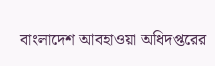বাংলাদেশ আবহাওয়া অধিদপ্তরের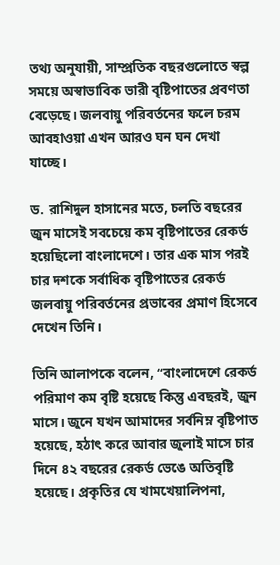তথ্য অনুযায়ী, সাম্প্রতিক বছরগুলোতে স্বল্প সময়ে অস্বাভাবিক ভারী বৃষ্টিপাতের প্রবণতা বেড়েছে। জলবায়ু পরিবর্তনের ফলে চরম আবহাওয়া এখন আরও ঘন ঘন দেখা যাচ্ছে।

ড. রাশিদুল হাসানের মতে, চলতি বছরের জুন মাসেই সবচেয়ে কম বৃষ্টিপাতের রেকর্ড হয়েছিলো বাংলাদেশে। তার এক মাস পরই চার দশকে সর্বাধিক বৃষ্টিপাতের রেকর্ড জলবায়ু পরিবর্তনের প্রভাবের প্রমাণ হিসেবে দেখেন তিনি।

তিনি আলাপকে বলেন, “বাংলাদেশে রেকর্ড পরিমাণ কম বৃষ্টি হয়েছে কিন্তু এবছরই, জুন মাসে। জুনে যখন আমাদের সর্বনিম্ন বৃষ্টিপাত হয়েছে, হঠাৎ করে আবার জুলাই মাসে চার দিনে ৪২ বছরের রেকর্ড ভেঙে অতিবৃষ্টি হয়েছে। প্রকৃতির যে খামখেয়ালিপনা,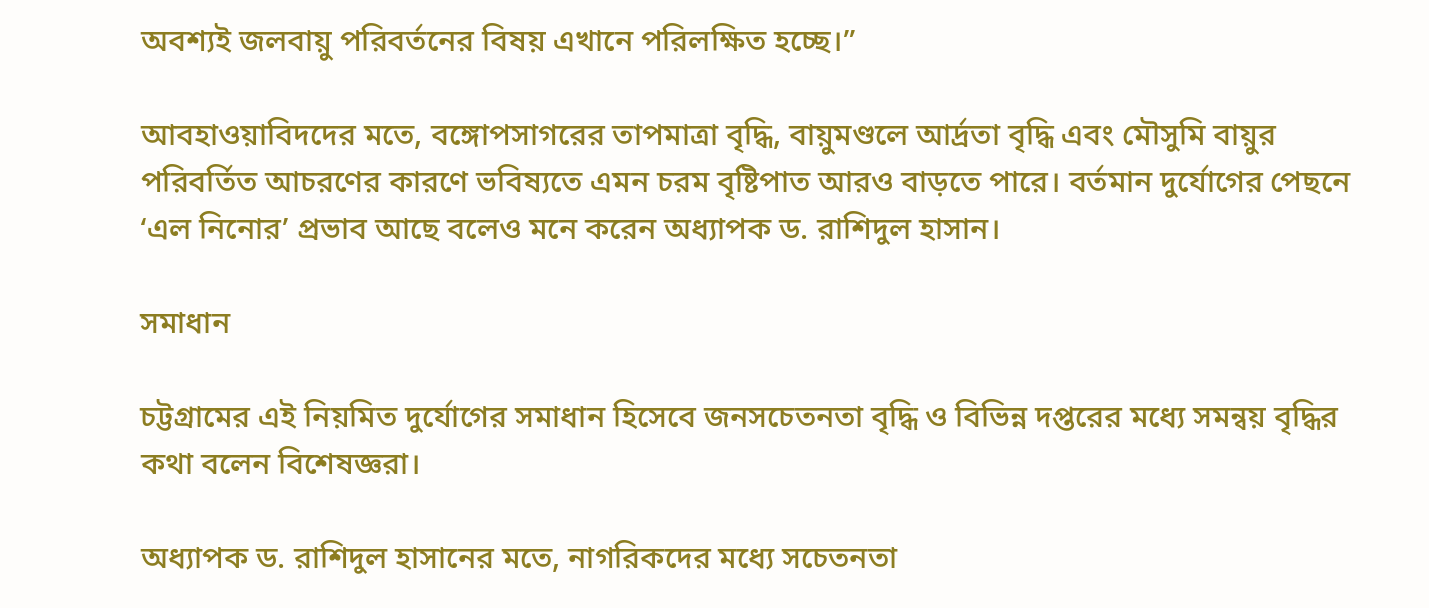অবশ্যই জলবায়ু পরিবর্তনের বিষয় এখানে পরিলক্ষিত হচ্ছে।”

আবহাওয়াবিদদের মতে, বঙ্গোপসাগরের তাপমাত্রা বৃদ্ধি, বায়ুমণ্ডলে আর্দ্রতা বৃদ্ধি এবং মৌসুমি বায়ুর পরিবর্তিত আচরণের কারণে ভবিষ্যতে এমন চরম বৃষ্টিপাত আরও বাড়তে পারে। বর্তমান দুর্যোগের পেছনে ‘এল নিনোর’ প্রভাব আছে বলেও মনে করেন অধ্যাপক ড. রাশিদুল হাসান।

সমাধান

চট্টগ্রামের এই নিয়মিত দুর্যোগের সমাধান হিসেবে জনসচেতনতা বৃদ্ধি ও বিভিন্ন দপ্তরের মধ্যে সমন্বয় বৃদ্ধির কথা বলেন বিশেষজ্ঞরা।

অধ্যাপক ড. রাশিদুল হাসানের মতে, নাগরিকদের মধ্যে সচেতনতা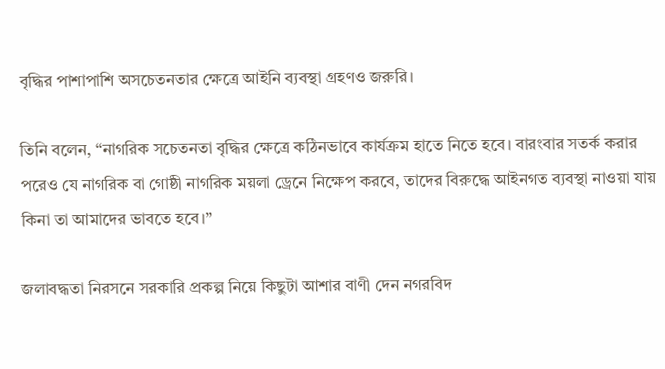বৃদ্ধির পাশাপাশি অসচেতনতার ক্ষেত্রে আইনি ব্যবস্থা গ্রহণও জরুরি।

তিনি বলেন, “নাগরিক সচেতনতা বৃদ্ধির ক্ষেত্রে কঠিনভাবে কার্যক্রম হাতে নিতে হবে। বারংবার সতর্ক করার পরেও যে নাগরিক বা গোষ্ঠী নাগরিক ময়লা ড্রেনে নিক্ষেপ করবে, তাদের বিরুদ্ধে আইনগত ব্যবস্থা নাওয়া যায় কিনা তা আমাদের ভাবতে হবে।”

জলাবদ্ধতা নিরসনে সরকারি প্রকল্প নিয়ে কিছুটা আশার বাণী দেন নগরবিদ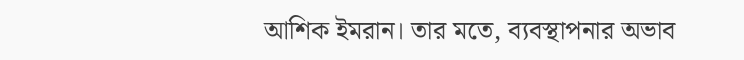আশিক ইমরান। তার মতে, ব্যবস্থাপনার অভাব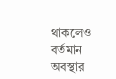থাকলেও বর্তমান অবস্থার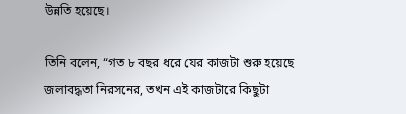উন্নতি হয়েছে।

তিনি বলেন, “গত ৮ বছর ধরে যের কাজটা শুরু হয়েছে জলাবদ্ধতা নিরসনের, তখন এই কাজটারে কিছুটা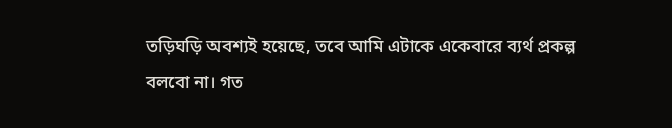তড়িঘড়ি অবশ্যই হয়েছে, তবে আমি এটাকে একেবারে ব্যর্থ প্রকল্প বলবো না। গত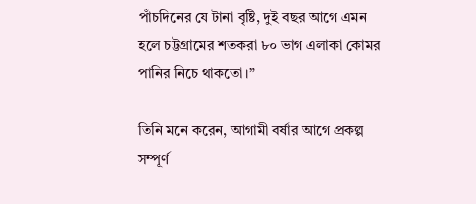পাঁচদিনের যে টানা বৃষ্টি, দুই বছর আগে এমন হলে চট্টগ্রামের শতকরা ৮০ ভাগ এলাকা কোমর পানির নিচে থাকতো।”

তিনি মনে করেন, আগামী বর্ষার আগে প্রকল্প সম্পূর্ণ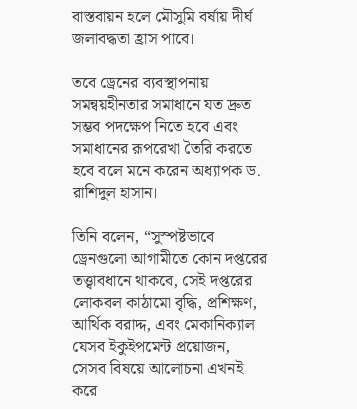বাস্তবায়ন হলে মৌসুমি বর্ষায় দীর্ঘ জলাবদ্ধতা হ্রাস পাবে।

তবে ড্রেনের ব্যবস্থাপনায় সমন্বয়হীনতার সমাধানে যত দ্রুত সম্ভব পদক্ষেপ নিতে হবে এবং সমাধানের রূপরেখা তৈরি করতে হবে বলে মনে করেন অধ্যাপক ড. রাশিদুল হাসান।

তিনি বলেন, “সুস্পষ্টভাবে ড্রেনগুলো আগামীতে কোন দপ্তরের তত্ত্বাবধানে থাকবে, সেই দপ্তরের লোকবল কাঠামো বৃদ্ধি, প্রশিক্ষণ, আর্থিক বরাদ্দ, এবং মেকানিক্যাল যেসব ইকুইপমেন্ট প্রয়োজন, সেসব বিষয়ে আলোচনা এখনই করে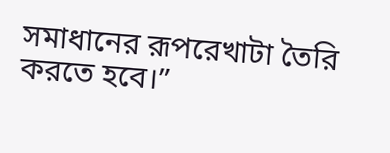সমাধানের রূপরেখাটা তৈরি করতে হবে।”